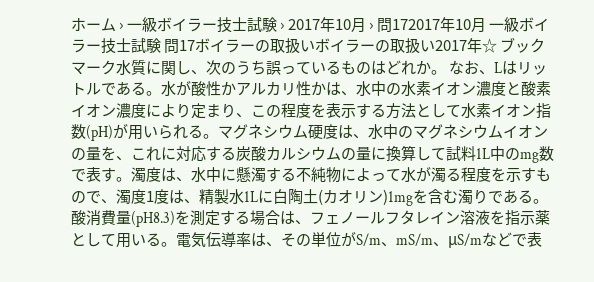ホーム › 一級ボイラー技士試験 › 2017年10月 › 問172017年10月 一級ボイラー技士試験 問17ボイラーの取扱いボイラーの取扱い2017年☆ ブックマーク水質に関し、次のうち誤っているものはどれか。 なお、Lはリットルである。水が酸性かアルカリ性かは、水中の水素イオン濃度と酸素イオン濃度により定まり、この程度を表示する方法として水素イオン指数(pH)が用いられる。マグネシウム硬度は、水中のマグネシウムイオンの量を、これに対応する炭酸カルシウムの量に換算して試料1L中のmg数で表す。濁度は、水中に懸濁する不純物によって水が濁る程度を示すもので、濁度1度は、精製水1Lに白陶土(カオリン)1mgを含む濁りである。酸消費量(pH8.3)を測定する場合は、フェノールフタレイン溶液を指示薬として用いる。電気伝導率は、その単位がS/m、mS/m、µS/mなどで表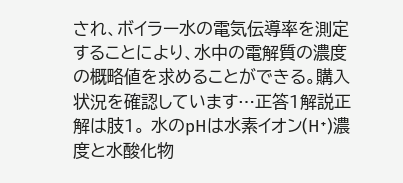され、ボイラー水の電気伝導率を測定することにより、水中の電解質の濃度の概略値を求めることができる。購入状況を確認しています…正答1解説正解は肢1。 水のpHは水素イオン(H⁺)濃度と水酸化物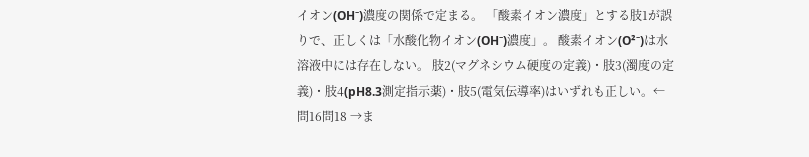イオン(OH⁻)濃度の関係で定まる。 「酸素イオン濃度」とする肢1が誤りで、正しくは「水酸化物イオン(OH⁻)濃度」。 酸素イオン(O²⁻)は水溶液中には存在しない。 肢2(マグネシウム硬度の定義)・肢3(濁度の定義)・肢4(pH8.3測定指示薬)・肢5(電気伝導率)はいずれも正しい。← 問16問18 →ま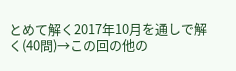とめて解く2017年10月を通しで解く(40問)→この回の他の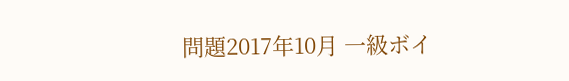問題2017年10月 一級ボイ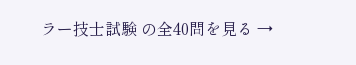ラー技士試験 の全40問を見る →